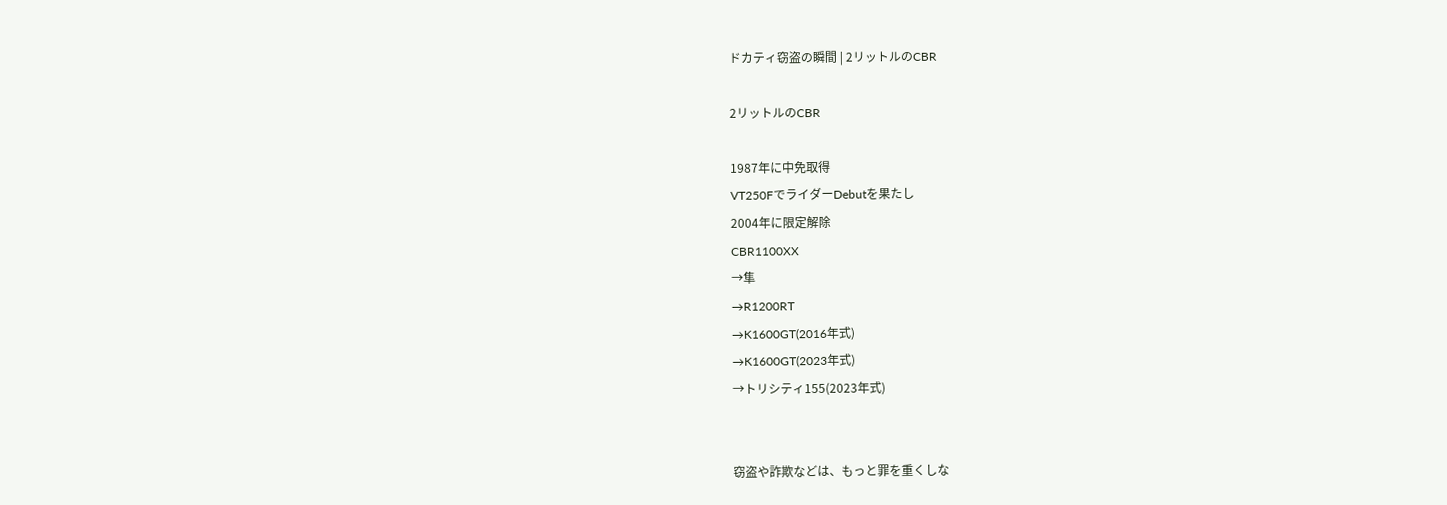ドカティ窃盗の瞬間 | 2リットルのCBR

2リットルのCBR

1987年に中免取得
VT250FでライダーDebutを果たし
2004年に限定解除
CBR1100XX
→隼
→R1200RT
→K1600GT(2016年式)
→K1600GT(2023年式)
→トリシティ155(2023年式)


窃盗や詐欺などは、もっと罪を重くしな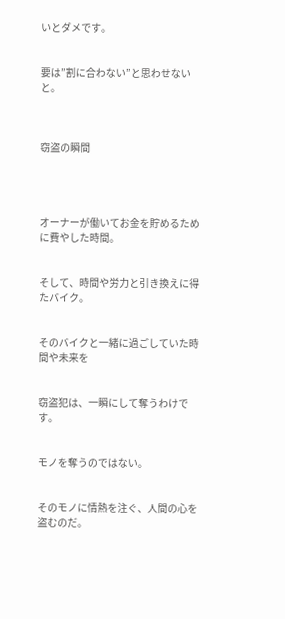いとダメです。


要は”割に合わない”と思わせないと。



窃盗の瞬間




オーナーが働いてお金を貯めるために費やした時間。


そして、時間や労力と引き換えに得たバイク。


そのバイクと一緒に過ごしていた時間や未来を


窃盗犯は、一瞬にして奪うわけです。


モノを奪うのではない。


そのモノに情熱を注ぐ、人間の心を盗むのだ。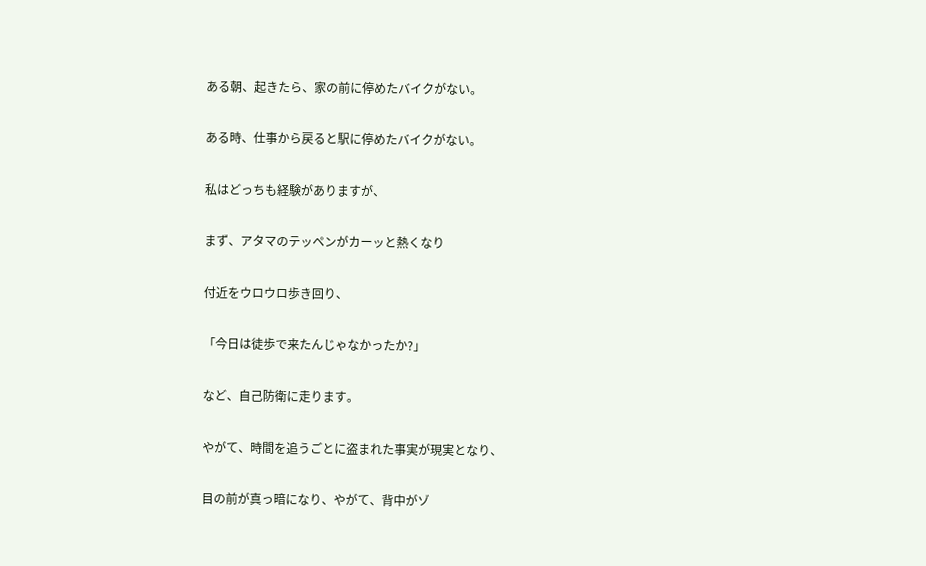ある朝、起きたら、家の前に停めたバイクがない。


ある時、仕事から戻ると駅に停めたバイクがない。


私はどっちも経験がありますが、


まず、アタマのテッペンがカーッと熱くなり


付近をウロウロ歩き回り、


「今日は徒歩で来たんじゃなかったか?」


など、自己防衛に走ります。


やがて、時間を追うごとに盗まれた事実が現実となり、


目の前が真っ暗になり、やがて、背中がゾ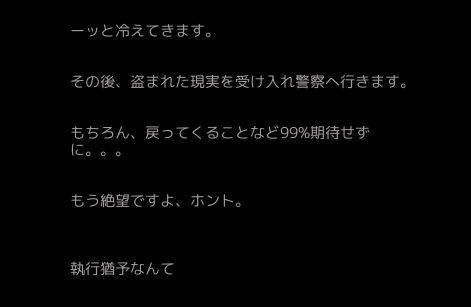ーッと冷えてきます。


その後、盗まれた現実を受け入れ警察へ行きます。


もちろん、戻ってくることなど99%期待せずに。。。


もう絶望ですよ、ホント。



執行猶予なんて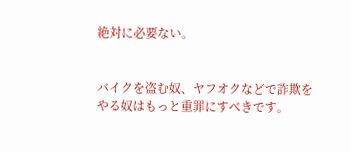絶対に必要ない。


バイクを盗む奴、ヤフオクなどで詐欺をやる奴はもっと重罪にすべきです。